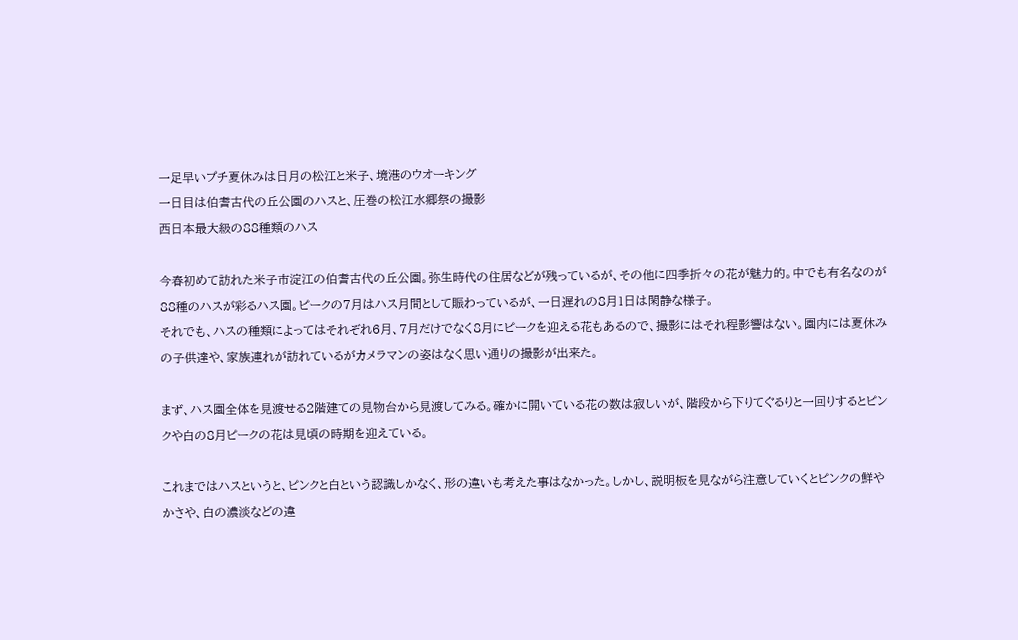一足早いプチ夏休みは日月の松江と米子、境港のウオーキング
一日目は伯耆古代の丘公園のハスと、圧巻の松江水郷祭の撮影
西日本最大級の88種類のハス

今春初めて訪れた米子市淀江の伯耆古代の丘公園。弥生時代の住居などが残っているが、その他に四季折々の花が魅力的。中でも有名なのが88種のハスが彩るハス園。ピークの7月はハス月間として賑わっているが、一日遅れの8月1日は閑静な様子。
それでも、ハスの種類によってはそれぞれ6月、7月だけでなく8月にピークを迎える花もあるので、撮影にはそれ程影響はない。園内には夏休みの子供達や、家族連れが訪れているがカメラマンの姿はなく思い通りの撮影が出来た。

まず、ハス園全体を見渡せる2階建ての見物台から見渡してみる。確かに開いている花の数は寂しいが、階段から下りてぐるりと一回りするとピンクや白の8月ピークの花は見頃の時期を迎えている。

これまではハスというと、ピンクと白という認識しかなく、形の違いも考えた事はなかった。しかし、説明板を見ながら注意していくとピンクの鮮やかさや、白の濃淡などの違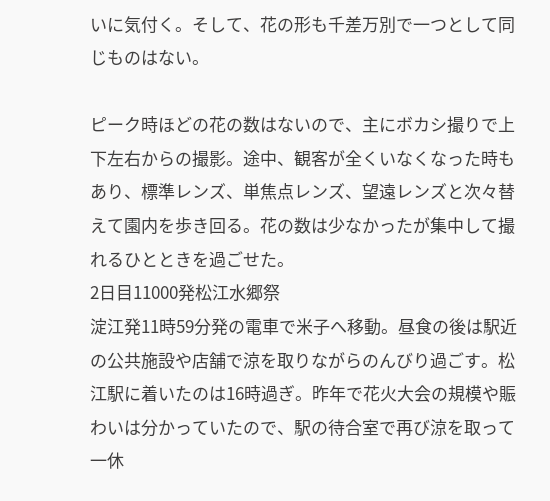いに気付く。そして、花の形も千差万別で一つとして同じものはない。

ピーク時ほどの花の数はないので、主にボカシ撮りで上下左右からの撮影。途中、観客が全くいなくなった時もあり、標準レンズ、単焦点レンズ、望遠レンズと次々替えて園内を歩き回る。花の数は少なかったが集中して撮れるひとときを過ごせた。
2日目11000発松江水郷祭
淀江発11時59分発の電車で米子へ移動。昼食の後は駅近の公共施設や店舗で涼を取りながらのんびり過ごす。松江駅に着いたのは16時過ぎ。昨年で花火大会の規模や賑わいは分かっていたので、駅の待合室で再び涼を取って一休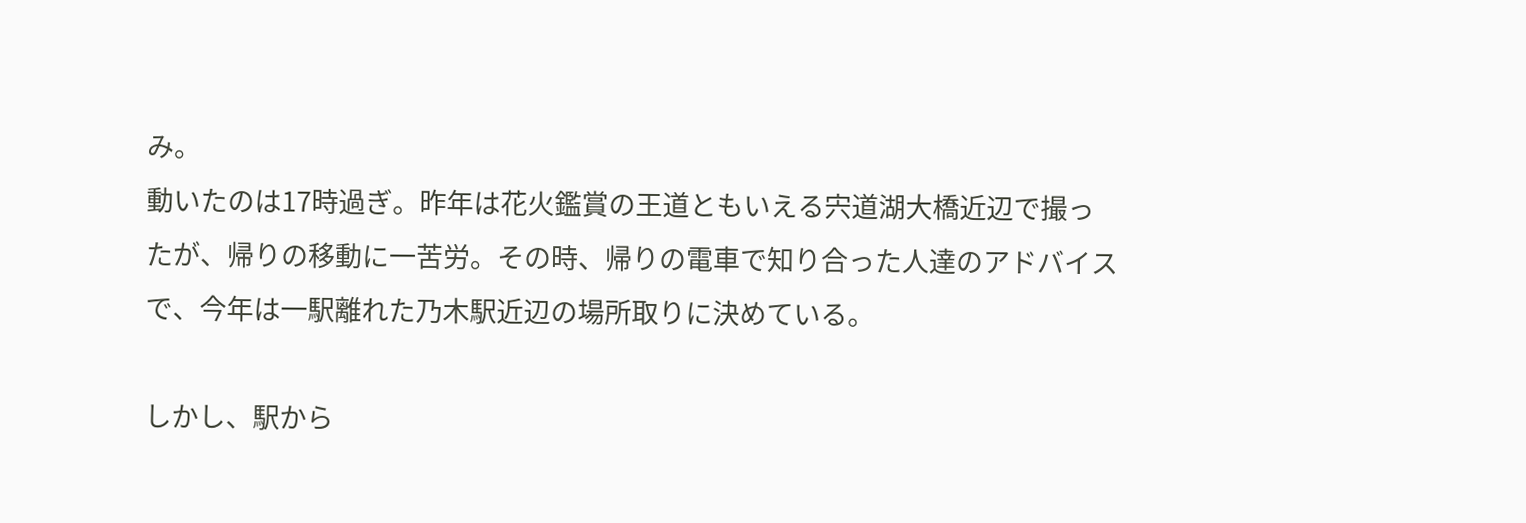み。
動いたのは17時過ぎ。昨年は花火鑑賞の王道ともいえる宍道湖大橋近辺で撮ったが、帰りの移動に一苦労。その時、帰りの電車で知り合った人達のアドバイスで、今年は一駅離れた乃木駅近辺の場所取りに決めている。

しかし、駅から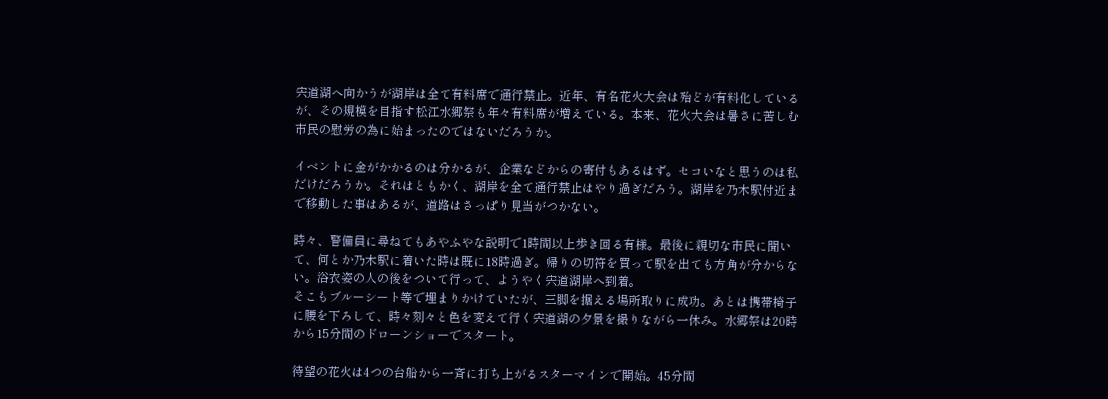宍道湖へ向かうが湖岸は全て有料席で通行禁止。近年、有名花火大会は殆どが有料化しているが、その規模を目指す松江水郷祭も年々有料席が増えている。本来、花火大会は暑さに苦しむ市民の慰労の為に始まったのではないだろうか。

イベントに金がかかるのは分かるが、企業などからの寄付もあるはず。セコいなと思うのは私だけだろうか。それはともかく、湖岸を全て通行禁止はやり過ぎだろう。湖岸を乃木駅付近まで移動した事はあるが、道路はさっぱり見当がつかない。

時々、警備員に尋ねてもあやふやな説明で1時間以上歩き回る有様。最後に親切な市民に聞いて、何とか乃木駅に着いた時は既に18時過ぎ。帰りの切符を買って駅を出ても方角が分からない。浴衣姿の人の後をついて行って、ようやく宍道湖岸へ到着。
そこもブルーシート等で埋まりかけていたが、三脚を据える場所取りに成功。あとは携帯椅子に腰を下ろして、時々刻々と色を変えて行く宍道湖の夕景を撮りながら一休み。水郷祭は20時から15分間のドローンショーでスタート。

待望の花火は4つの台船から一斉に打ち上がるスターマインで開始。45分間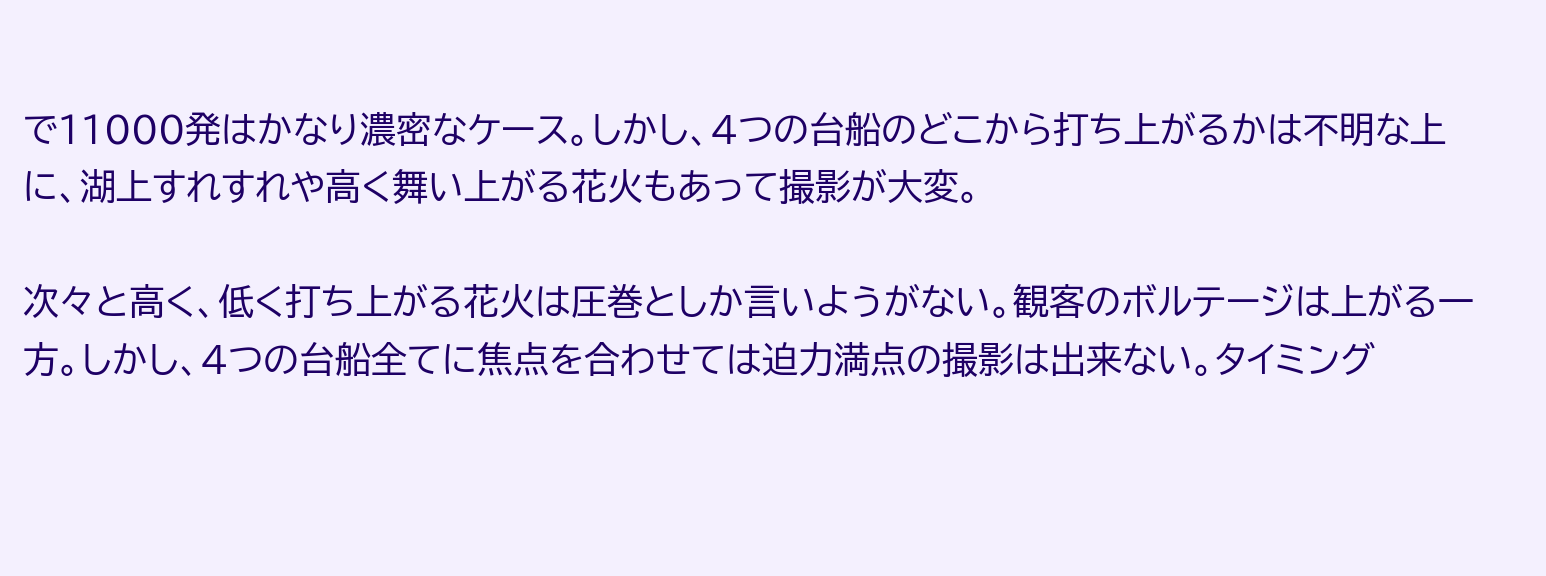で11000発はかなり濃密なケース。しかし、4つの台船のどこから打ち上がるかは不明な上に、湖上すれすれや高く舞い上がる花火もあって撮影が大変。

次々と高く、低く打ち上がる花火は圧巻としか言いようがない。観客のボルテージは上がる一方。しかし、4つの台船全てに焦点を合わせては迫力満点の撮影は出来ない。タイミング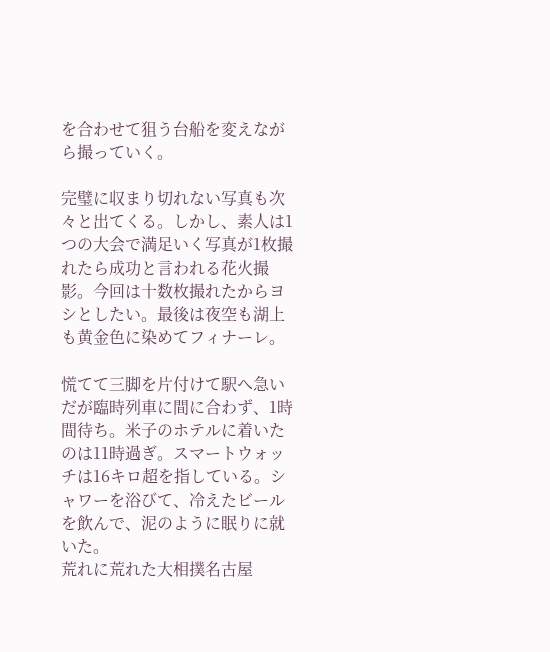を合わせて狙う台船を変えながら撮っていく。

完璧に収まり切れない写真も次々と出てくる。しかし、素人は1つの大会で満足いく写真が1枚撮れたら成功と言われる花火撮影。今回は十数枚撮れたからヨシとしたい。最後は夜空も湖上も黄金色に染めてフィナーレ。

慌てて三脚を片付けて駅へ急いだが臨時列車に間に合わず、1時間待ち。米子のホテルに着いたのは11時過ぎ。スマートウォッチは16キロ超を指している。シャワーを浴びて、冷えたビールを飲んで、泥のように眠りに就いた。
荒れに荒れた大相撲名古屋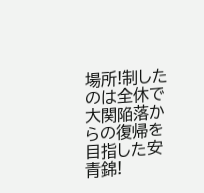場所!制したのは全休で大関陥落からの復帰を目指した安青錦!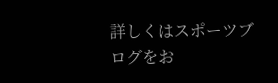詳しくはスポーツブログをお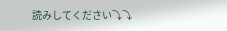読みしてください⤵⤵